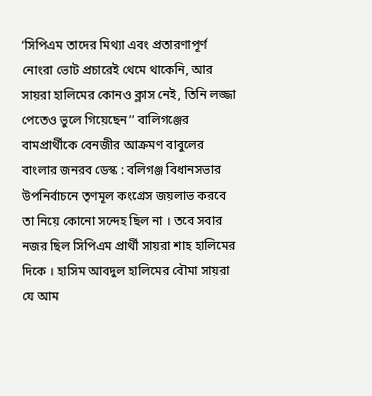‘সিপিএম তাদের মিথ্যা এবং প্রতারণাপূর্ণ নোংরা ভোট প্রচারেই থেমে থাকেনি, আর সায়রা হালিমের কোনও ক্লাস নেই, তিনি লজ্জা পেতেও ভুলে গিয়েছেন’’ বালিগঞ্জের বামপ্রার্থীকে বেনজীর আক্রমণ বাবুলের
বাংলার জনরব ডেস্ক : বলিগঞ্জ বিধানসভার উপনির্বাচনে তৃণমূল কংগ্রেস জয়লাভ করবে তা নিয়ে কোনো সন্দেহ ছিল না । তবে সবার নজর ছিল সিপিএম প্রার্থী সায়রা শাহ হালিমের দিকে । হাসিম আবদুল হালিমের বৌমা সায়রা যে আম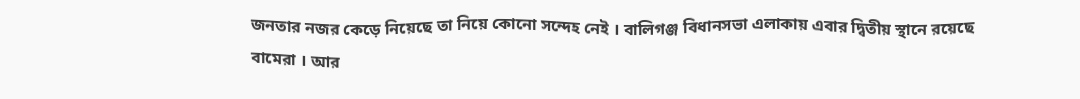জনতার নজর কেড়ে নিয়েছে তা নিয়ে কোনো সন্দেহ নেই । বালিগঞ্জ বিধানসভা এলাকায় এবার দ্বিতীয় স্থানে রয়েছে বামেরা । আর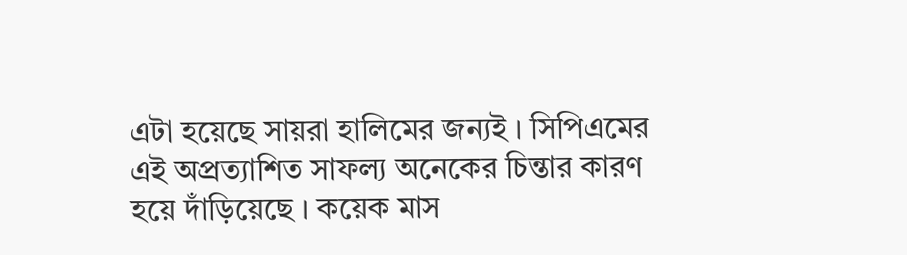এটা হয়েছে সায়রা হালিমের জন্যই । সিপিএমের এই অপ্রত্যাশিত সাফল্য অনেকের চিন্তার কারণ হয়ে দাঁড়িয়েছে । কয়েক মাস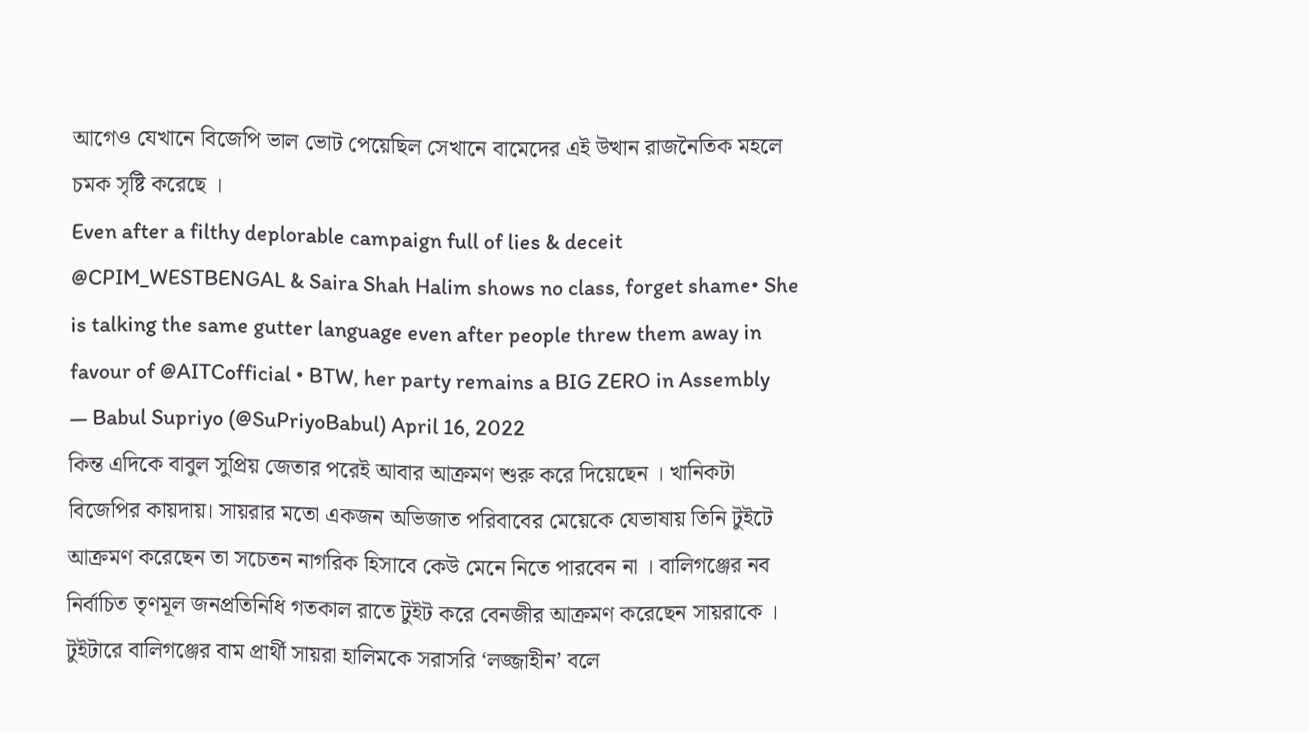আগেও যেখানে বিজেপি ভাল ভোট পেয়েছিল সেখানে বামেদের এই উত্থান রাজনৈতিক মহলে চমক সৃষ্টি করেছে ।
Even after a filthy deplorable campaign full of lies & deceit @CPIM_WESTBENGAL & Saira Shah Halim shows no class, forget shame• She is talking the same gutter language even after people threw them away in favour of @AITCofficial • BTW, her party remains a BIG ZERO in Assembly
— Babul Supriyo (@SuPriyoBabul) April 16, 2022
কিন্ত এদিকে বাবুল সুপ্রিয় জেতার পরেই আবার আক্রমণ শুরু করে দিয়েছেন । খানিকটা বিজেপির কায়দায়। সায়রার মতো একজন অভিজাত পরিবাবের মেয়েকে যেভাষায় তিনি টুইটে আক্রমণ করেছেন তা সচেতন নাগরিক হিসাবে কেউ মেনে নিতে পারবেন না । বালিগঞ্জের নব নির্বাচিত তৃণমূল জনপ্রতিনিধি গতকাল রাতে টুইট করে বেনজীর আক্রমণ করেছেন সায়রাকে । টুইটারে বালিগঞ্জের বাম প্রার্থী সায়রা হালিমকে সরাসরি ‘লজ্জাহীন’ বলে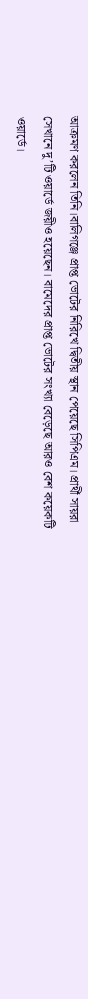আক্রমণ করলেন তিনি।বালিগঞ্জে প্রাপ্ত ভোটের নিরিখে দ্বিতীয় স্থান পেয়েছে সিপিএম। প্রার্থী সায়রা সেখানে দু’টি ওয়ার্ডে জয়ীও হয়েছেন। বামেদের প্রাপ্ত ভোটের সংখ্যা বেড়েছে আরও বেশ কয়েকটি ওয়ার্ডে।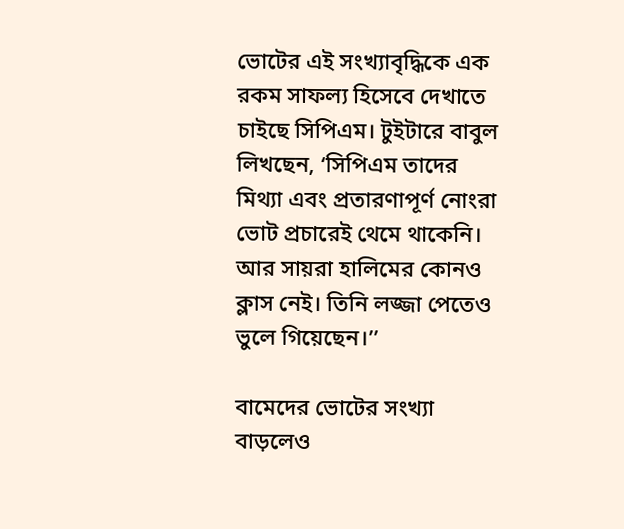ভোটের এই সংখ্যাবৃদ্ধিকে এক রকম সাফল্য হিসেবে দেখাতে চাইছে সিপিএম। টুইটারে বাবুল লিখছেন, ‘সিপিএম তাদের মিথ্যা এবং প্রতারণাপূর্ণ নোংরা ভোট প্রচারেই থেমে থাকেনি। আর সায়রা হালিমের কোনও ক্লাস নেই। তিনি লজ্জা পেতেও ভুলে গিয়েছেন।’’

বামেদের ভোটের সংখ্যা বাড়লেও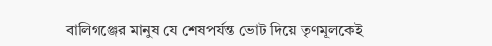বালিগঞ্জের মানুষ যে শেষপর্যন্ত ভোট দিয়ে তৃণমূলকেই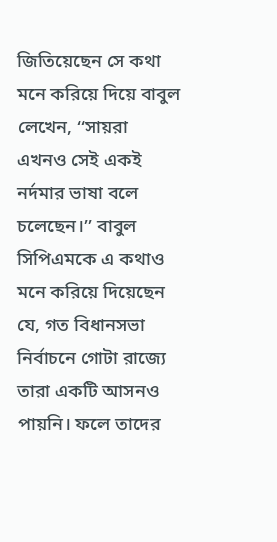জিতিয়েছেন সে কথা মনে করিয়ে দিয়ে বাবুল লেখেন, ‘‘সায়রা এখনও সেই একই নর্দমার ভাষা বলে চলেছেন।’’ বাবুল সিপিএমকে এ কথাও মনে করিয়ে দিয়েছেন যে, গত বিধানসভা নির্বাচনে গোটা রাজ্যে তারা একটি আসনও পায়নি। ফলে তাদের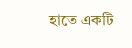হাতে একটি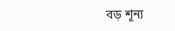বড় শূন্য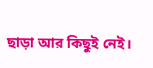ছাড়া আর কিছুই নেই।